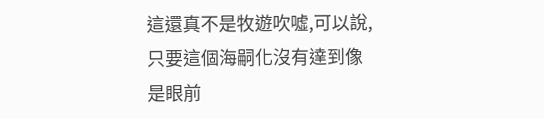這還真不是牧遊吹噓,可以說,只要這個海嗣化沒有達到像是眼前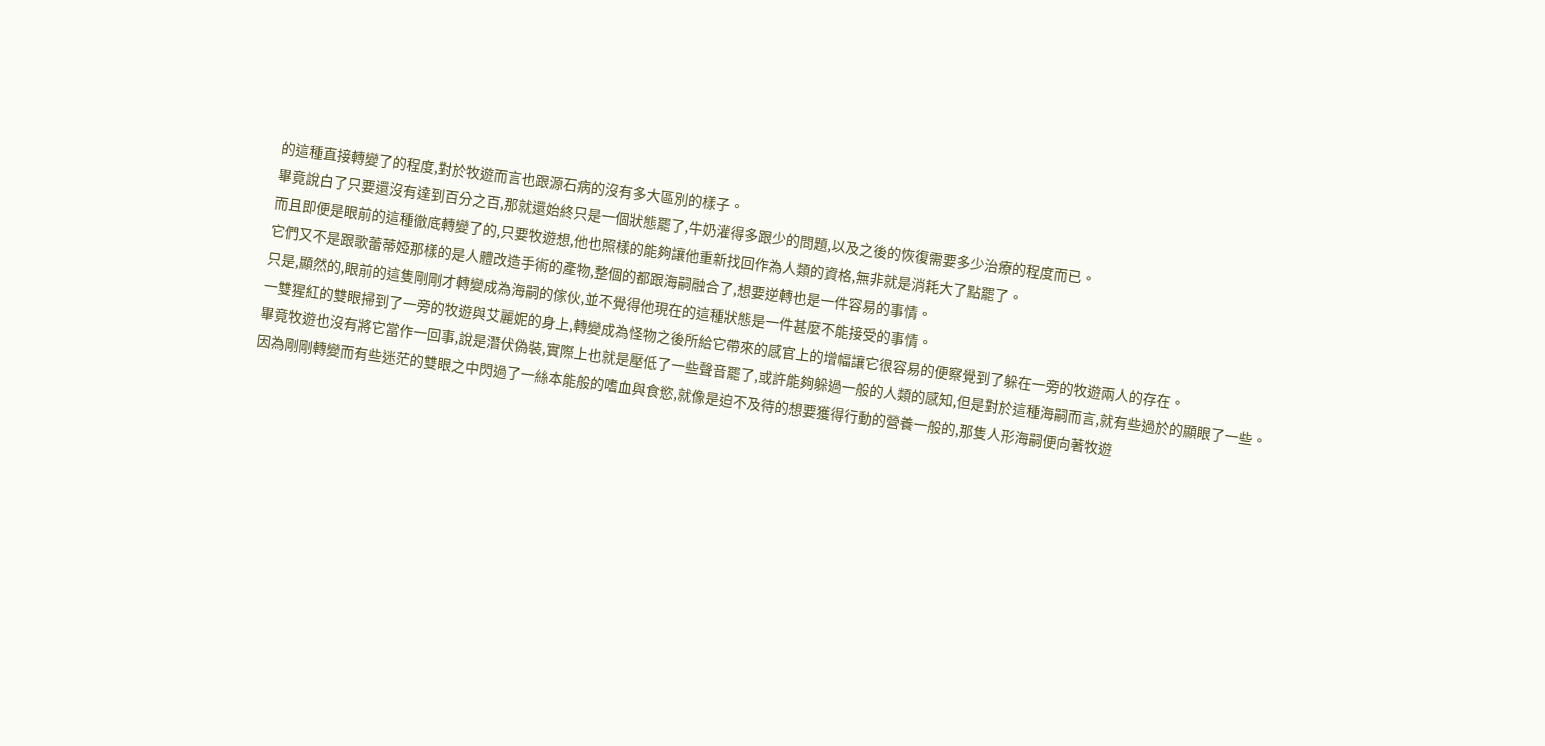的這種直接轉變了的程度,對於牧遊而言也跟源石病的沒有多大區別的樣子。
畢竟說白了只要還沒有達到百分之百,那就還始終只是一個狀態罷了,牛奶灌得多跟少的問題,以及之後的恢復需要多少治療的程度而已。
而且即便是眼前的這種徹底轉變了的,只要牧遊想,他也照樣的能夠讓他重新找回作為人類的資格,無非就是消耗大了點罷了。
它們又不是跟歌蕾蒂婭那樣的是人體改造手術的產物,整個的都跟海嗣融合了,想要逆轉也是一件容易的事情。
只是,顯然的,眼前的這隻剛剛才轉變成為海嗣的傢伙,並不覺得他現在的這種狀態是一件甚麼不能接受的事情。
一雙猩紅的雙眼掃到了一旁的牧遊與艾麗妮的身上,轉變成為怪物之後所給它帶來的感官上的增幅讓它很容易的便察覺到了躲在一旁的牧遊兩人的存在。
畢竟牧遊也沒有將它當作一回事,說是潛伏偽裝,實際上也就是壓低了一些聲音罷了,或許能夠躲過一般的人類的感知,但是對於這種海嗣而言,就有些過於的顯眼了一些。
因為剛剛轉變而有些迷茫的雙眼之中閃過了一絲本能般的嗜血與食慾,就像是迫不及待的想要獲得行動的營養一般的,那隻人形海嗣便向著牧遊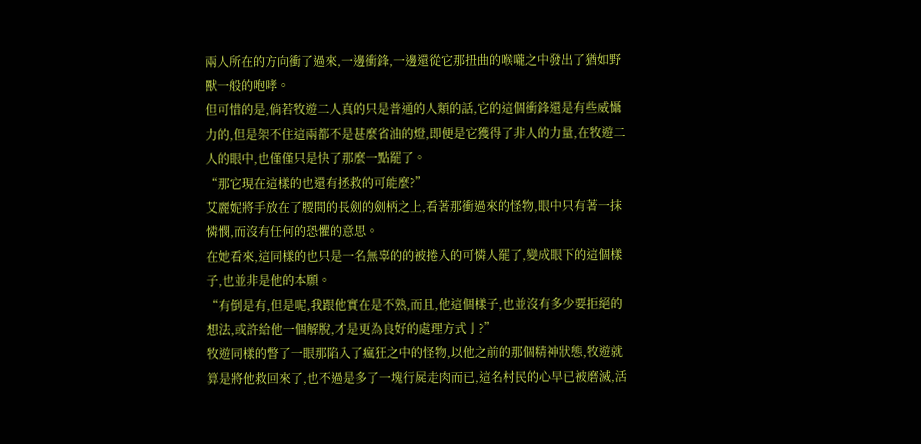兩人所在的方向衝了過來,一邊衝鋒,一邊還從它那扭曲的喉嚨之中發出了猶如野獸一般的咆哮。
但可惜的是,倘若牧遊二人真的只是普通的人類的話,它的這個衝鋒還是有些威懾力的,但是架不住這兩都不是甚麼省油的燈,即便是它獲得了非人的力量,在牧遊二人的眼中,也僅僅只是快了那麼一點罷了。
“那它現在這樣的也還有拯救的可能麼?”
艾麗妮將手放在了腰間的長劍的劍柄之上,看著那衝過來的怪物,眼中只有著一抹憐憫,而沒有任何的恐懼的意思。
在她看來,這同樣的也只是一名無辜的的被捲入的可憐人罷了,變成眼下的這個樣子,也並非是他的本願。
“有倒是有,但是呢,我跟他實在是不熟,而且,他這個樣子,也並沒有多少要拒絕的想法,或許給他一個解脫,才是更為良好的處理方式亅?”
牧遊同樣的瞥了一眼那陷入了瘋狂之中的怪物,以他之前的那個精神狀態,牧遊就算是將他救回來了,也不過是多了一塊行屍走肉而已,這名村民的心早已被磨滅,活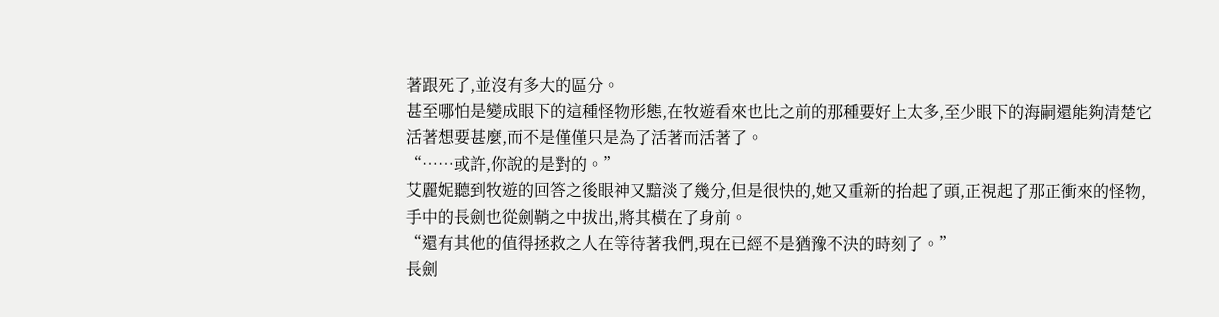著跟死了,並沒有多大的區分。
甚至哪怕是變成眼下的這種怪物形態,在牧遊看來也比之前的那種要好上太多,至少眼下的海嗣還能夠清楚它活著想要甚麼,而不是僅僅只是為了活著而活著了。
“……或許,你說的是對的。”
艾麗妮聽到牧遊的回答之後眼神又黯淡了幾分,但是很快的,她又重新的抬起了頭,正視起了那正衝來的怪物,手中的長劍也從劍鞘之中拔出,將其橫在了身前。
“還有其他的值得拯救之人在等待著我們,現在已經不是猶豫不決的時刻了。”
長劍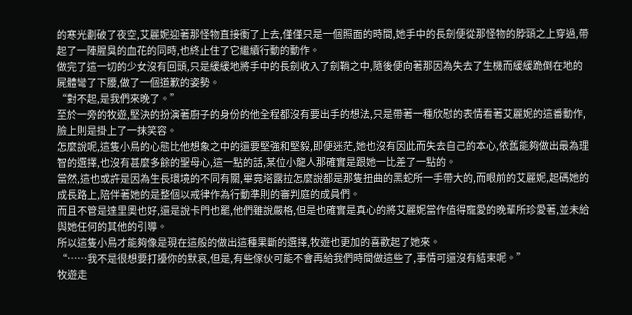的寒光劃破了夜空,艾麗妮迎著那怪物直接衝了上去,僅僅只是一個照面的時間,她手中的長劍便從那怪物的脖頸之上穿過,帶起了一陣腥臭的血花的同時,也終止住了它繼續行動的動作。
做完了這一切的少女沒有回頭,只是緩緩地將手中的長劍收入了劍鞘之中,隨後便向著那因為失去了生機而緩緩跪倒在地的屍體彎了下腰,做了一個道歉的姿勢。
“對不起,是我們來晚了。”
至於一旁的牧遊,堅決的扮演著廚子的身份的他全程都沒有要出手的想法,只是帶著一種欣慰的表情看著艾麗妮的這番動作,臉上則是掛上了一抹笑容。
怎麼說呢,這隻小鳥的心態比他想象之中的還要堅強和堅毅,即便迷茫,她也沒有因此而失去自己的本心,依舊能夠做出最為理智的選擇,也沒有甚麼多餘的聖母心,這一點的話,某位小龍人那確實是跟她一比差了一點的。
當然,這也或許是因為生長環境的不同有關,畢竟塔露拉怎麼說都是那隻扭曲的黑蛇所一手帶大的,而眼前的艾麗妮,起碼她的成長路上,陪伴著她的是整個以戒律作為行動準則的審判庭的成員們。
而且不管是達里奧也好,還是說卡門也罷,他們雖說嚴格,但是也確實是真心的將艾麗妮當作值得寵愛的晚輩所珍愛著,並未給與她任何的其他的引導。
所以這隻小鳥才能夠像是現在這般的做出這種果斷的選擇,牧遊也更加的喜歡起了她來。
“……我不是很想要打擾你的默哀,但是,有些傢伙可能不會再給我們時間做這些了,事情可還沒有結束呢。”
牧遊走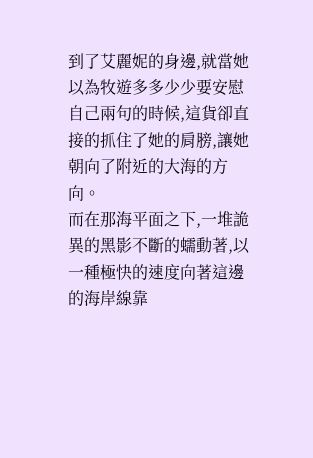到了艾麗妮的身邊,就當她以為牧遊多多少少要安慰自己兩句的時候,這貨卻直接的抓住了她的肩膀,讓她朝向了附近的大海的方向。
而在那海平面之下,一堆詭異的黑影不斷的蠕動著,以一種極快的速度向著這邊的海岸線靠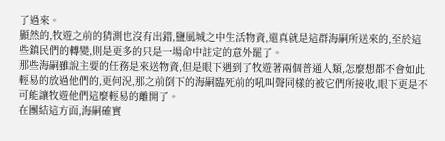了過來。
顯然的,牧遊之前的猜測也沒有出錯,鹽風城之中生活物資,還真就是這群海嗣所送來的,至於這些鎮民們的轉變,則是更多的只是一場命中註定的意外罷了。
那些海嗣雖說主要的任務是來送物資,但是眼下遇到了牧遊著兩個普通人類,怎麼想都不會如此輕易的放過他們的,更何況,那之前倒下的海嗣臨死前的吼叫聲同樣的被它們所接收,眼下更是不可能讓牧遊他們這麼輕易的離開了。
在團結這方面,海嗣確實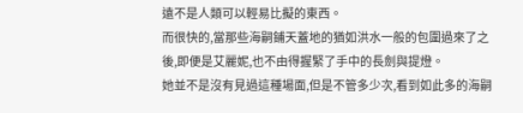遠不是人類可以輕易比擬的東西。
而很快的,當那些海嗣鋪天蓋地的猶如洪水一般的包圍過來了之後,即便是艾麗妮,也不由得握緊了手中的長劍與提燈。
她並不是沒有見過這種場面,但是不管多少次,看到如此多的海嗣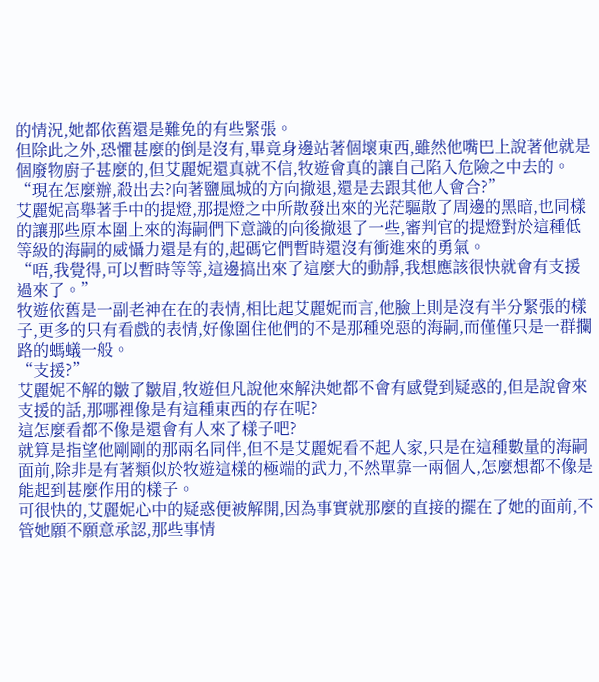的情況,她都依舊還是難免的有些緊張。
但除此之外,恐懼甚麼的倒是沒有,畢竟身邊站著個壞東西,雖然他嘴巴上說著他就是個廢物廚子甚麼的,但艾麗妮還真就不信,牧遊會真的讓自己陷入危險之中去的。
“現在怎麼辦,殺出去?向著鹽風城的方向撤退,還是去跟其他人會合?”
艾麗妮高舉著手中的提燈,那提燈之中所散發出來的光茫驅散了周邊的黑暗,也同樣的讓那些原本圍上來的海嗣們下意識的向後撤退了一些,審判官的提燈對於這種低等級的海嗣的威懾力還是有的,起碼它們暫時還沒有衝進來的勇氣。
“唔,我覺得,可以暫時等等,這邊搞出來了這麼大的動靜,我想應該很快就會有支援過來了。”
牧遊依舊是一副老神在在的表情,相比起艾麗妮而言,他臉上則是沒有半分緊張的樣子,更多的只有看戲的表情,好像圍住他們的不是那種兇惡的海嗣,而僅僅只是一群攔路的螞蟻一般。
“支援?”
艾麗妮不解的皺了皺眉,牧遊但凡說他來解決她都不會有感覺到疑惑的,但是說會來支援的話,那哪裡像是有這種東西的存在呢?
這怎麼看都不像是還會有人來了樣子吧?
就算是指望他剛剛的那兩名同伴,但不是艾麗妮看不起人家,只是在這種數量的海嗣面前,除非是有著類似於牧遊這樣的極端的武力,不然單靠一兩個人,怎麼想都不像是能起到甚麼作用的樣子。
可很快的,艾麗妮心中的疑惑便被解開,因為事實就那麼的直接的擺在了她的面前,不管她願不願意承認,那些事情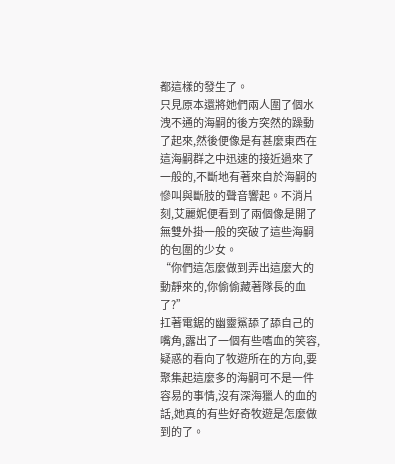都這樣的發生了。
只見原本還將她們兩人圍了個水洩不通的海嗣的後方突然的躁動了起來,然後便像是有甚麼東西在這海嗣群之中迅速的接近過來了一般的,不斷地有著來自於海嗣的慘叫與斷肢的聲音響起。不消片刻,艾麗妮便看到了兩個像是開了無雙外掛一般的突破了這些海嗣的包圍的少女。
“你們這怎麼做到弄出這麼大的動靜來的,你偷偷藏著隊長的血了?”
扛著電鋸的幽靈鯊舔了舔自己的嘴角,露出了一個有些嗜血的笑容,疑惑的看向了牧遊所在的方向,要聚集起這麼多的海嗣可不是一件容易的事情,沒有深海獵人的血的話,她真的有些好奇牧遊是怎麼做到的了。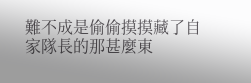難不成是偷偷摸摸藏了自家隊長的那甚麼東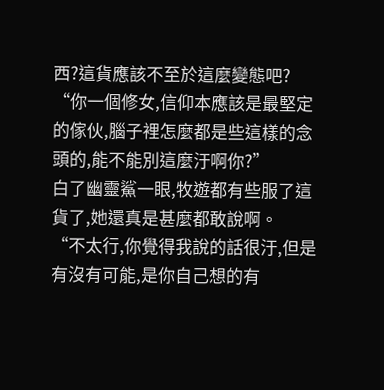西?這貨應該不至於這麼變態吧?
“你一個修女,信仰本應該是最堅定的傢伙,腦子裡怎麼都是些這樣的念頭的,能不能別這麼汙啊你?”
白了幽靈鯊一眼,牧遊都有些服了這貨了,她還真是甚麼都敢說啊。
“不太行,你覺得我說的話很汙,但是有沒有可能,是你自己想的有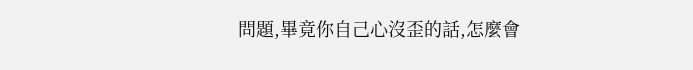問題,畢竟你自己心沒歪的話,怎麼會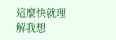這麼快就理解我想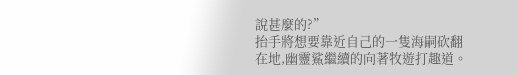說甚麼的?”
抬手將想要靠近自己的一隻海嗣砍翻在地,幽靈鯊繼續的向著牧遊打趣道。